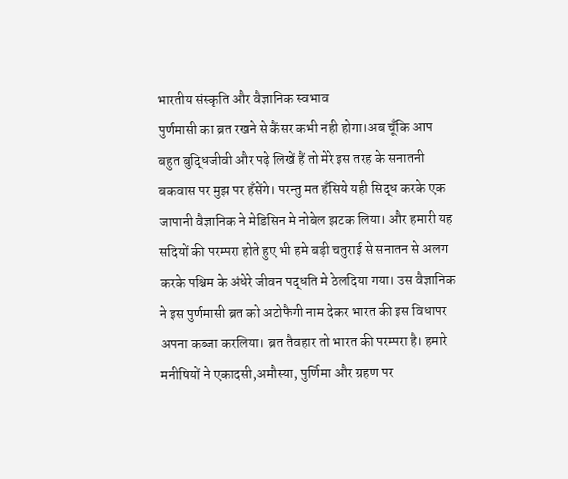भारतीय संस्कृति और वैज्ञानिक स्वभाव
पुर्णमासी का ब्रत रखने से कैंसर कभी नही होगा।अब चूँकि आप बहुत बुद्धिजीवी और पढ़े लिखें हैं तो मेरे इस तरह के सनातनी बकवास पर मुझ पर हँसेंगे। परन्तु मत हँसिये यही सिद्ध करके एक जापानी वैज्ञानिक ने मेडिसिन मे नोबेल झटक लिया। और हमारी यह सदियों की परम्परा होते हुए भी हमे बड़ी चतुराई से सनातन से अलग करके पश्चिम के अंधेरे जीवन पद्धति मे ठेलदिया गया। उस वैज्ञानिक ने इस पुर्णमासी ब्रत को अटोफैगी नाम देकर भारत की इस विधापर अपना कब्जा करलिया। ब्रत तैवहार तो भारत की परम्परा है। हमारे मनीषियों ने एकादसी,अमौस्या, पुर्णिमा और ग्रहण पर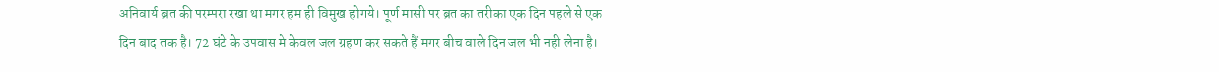अनिवार्य ब्रत की परम्परा रखा था मगर हम ही विमुख होगये। पूर्ण मासी पर ब्रत का तरीका एक दिन पहले से एक दिन बाद तक है। 72 घंटे के उपवास मे केवल जल ग्रहण कर सकते हैं मगर बीच वाले दिन जल भी नही लेना है।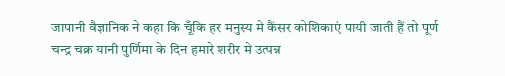जापानी वैज्ञानिक ने कहा कि चूँकि हर मनुस्य मे कैंसर कोशिकाएं पायी जाती हैं तो पूर्ण चन्द्र चक्र यानी पुर्णिमा के दिन हमारे शरीर मे उत्पन्न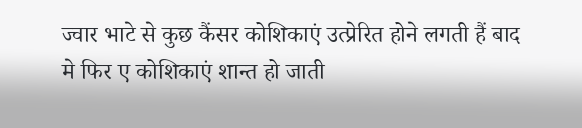ज्वार भाटे से कुछ कैंसर कोशिकाएं उत्प्रेरित होने लगती हैं बाद मे फिर ए कोशिकाएं शान्त हो जाती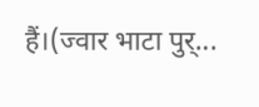हैं।(ज्वार भाटा पुर्...